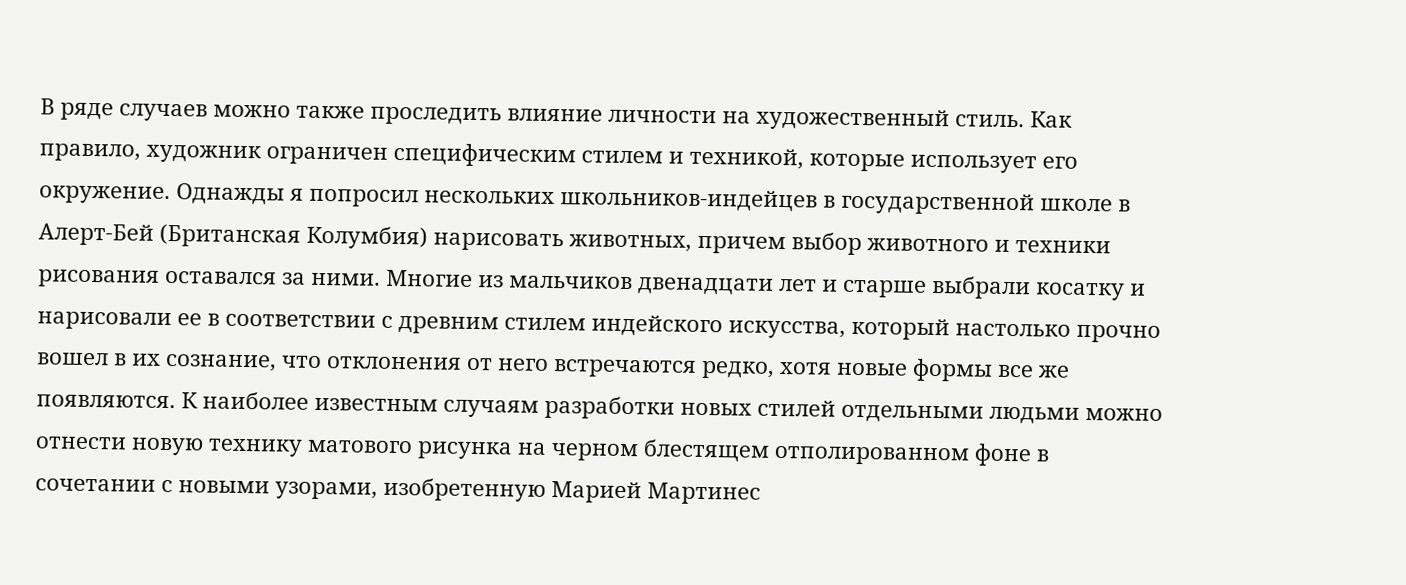В ряде случаев можно также проследить влияние личности на художественный стиль. Как правило, художник ограничен специфическим стилем и техникой, которые использует его окружение. Однажды я попросил нескольких школьников-индейцев в государственной школе в Алерт-Бей (Британская Колумбия) нарисовать животных, причем выбор животного и техники рисования оставался за ними. Многие из мальчиков двенадцати лет и старше выбрали косатку и нарисовали ее в соответствии с древним стилем индейского искусства, который настолько прочно вошел в их сознание, что отклонения от него встречаются редко, хотя новые формы все же появляются. К наиболее известным случаям разработки новых стилей отдельными людьми можно отнести новую технику матового рисунка на черном блестящем отполированном фоне в сочетании с новыми узорами, изобретенную Марией Мартинес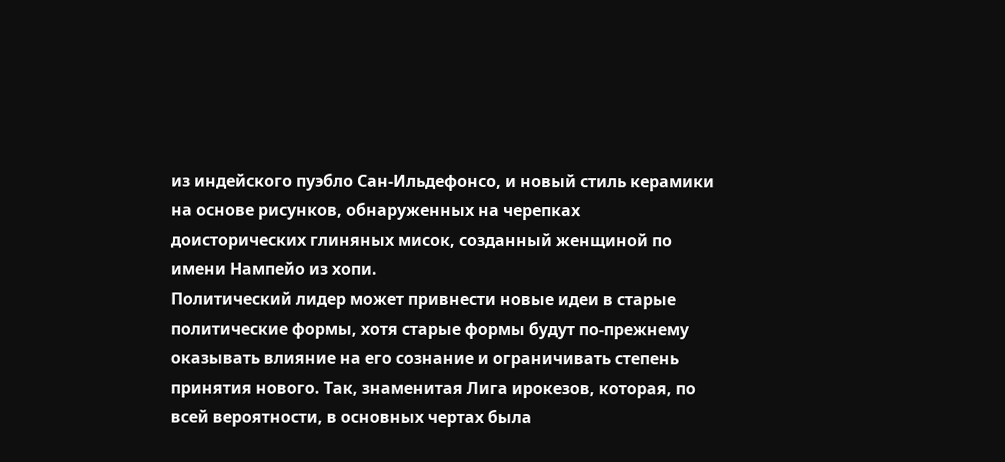из индейского пуэбло Сан-Ильдефонсо, и новый стиль керамики на основе рисунков, обнаруженных на черепках доисторических глиняных мисок, созданный женщиной по имени Нампейо из хопи.
Политический лидер может привнести новые идеи в старые политические формы, хотя старые формы будут по-прежнему оказывать влияние на его сознание и ограничивать степень принятия нового. Так, знаменитая Лига ирокезов, которая, по всей вероятности, в основных чертах была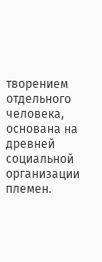творением отдельного человека, основана на древней социальной организации племен.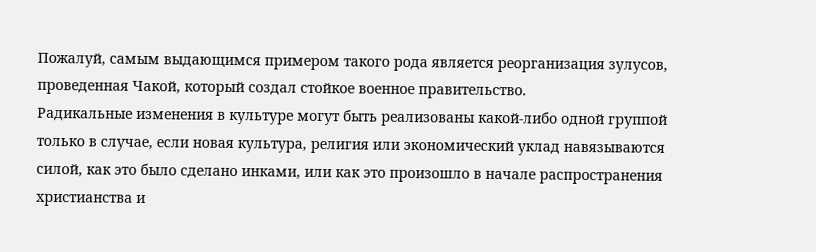Пожалуй, самым выдающимся примером такого рода является реорганизация зулусов, проведенная Чакой, который создал стойкое военное правительство.
Радикальные изменения в культуре могут быть реализованы какой-либо одной группой только в случае, если новая культура, религия или экономический уклад навязываются силой, как это было сделано инками, или как это произошло в начале распространения христианства и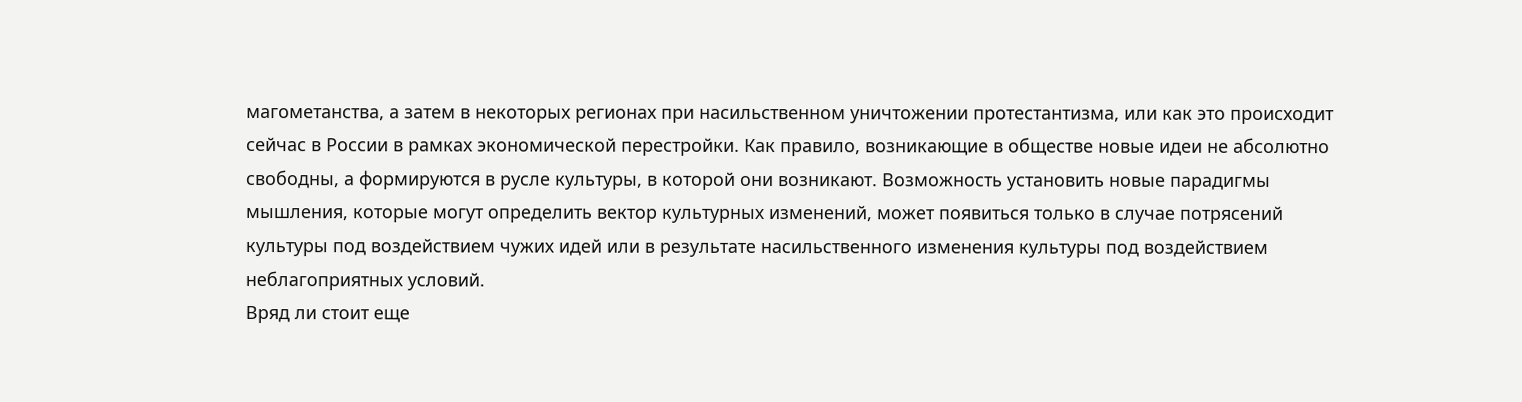магометанства, а затем в некоторых регионах при насильственном уничтожении протестантизма, или как это происходит сейчас в России в рамках экономической перестройки. Как правило, возникающие в обществе новые идеи не абсолютно свободны, а формируются в русле культуры, в которой они возникают. Возможность установить новые парадигмы мышления, которые могут определить вектор культурных изменений, может появиться только в случае потрясений культуры под воздействием чужих идей или в результате насильственного изменения культуры под воздействием неблагоприятных условий.
Вряд ли стоит еще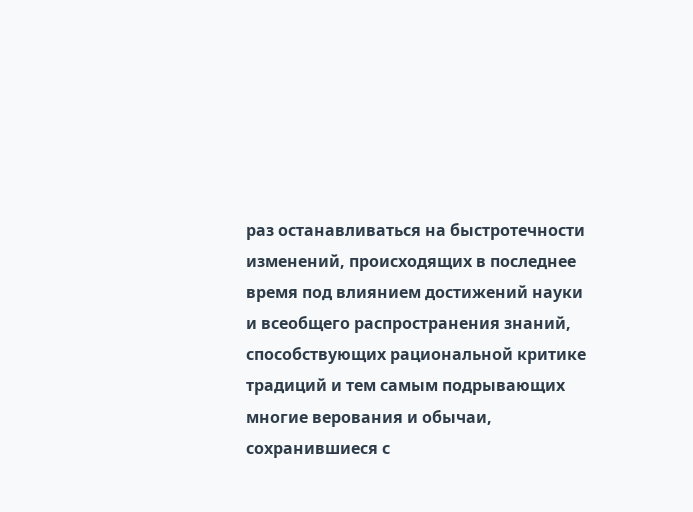раз останавливаться на быстротечности изменений, происходящих в последнее время под влиянием достижений науки и всеобщего распространения знаний, способствующих рациональной критике традиций и тем самым подрывающих многие верования и обычаи, сохранившиеся с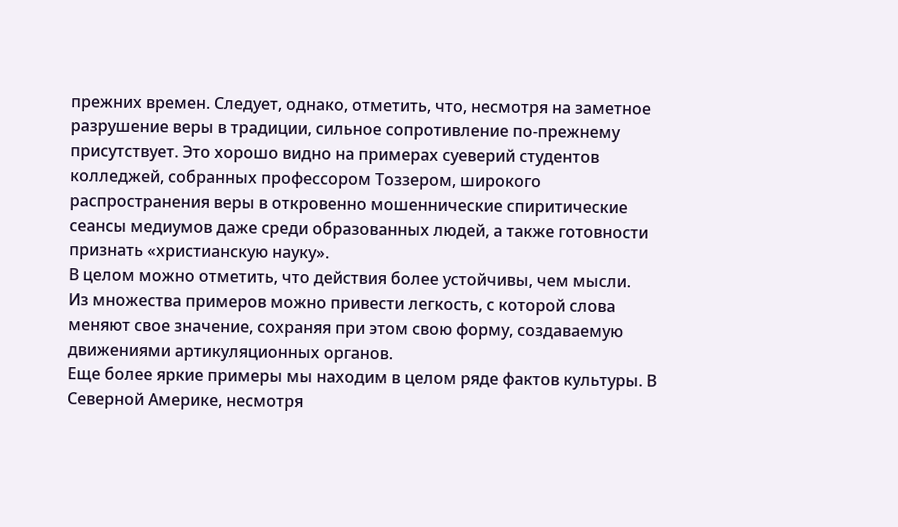прежних времен. Следует, однако, отметить, что, несмотря на заметное разрушение веры в традиции, сильное сопротивление по-прежнему присутствует. Это хорошо видно на примерах суеверий студентов колледжей, собранных профессором Тоззером, широкого распространения веры в откровенно мошеннические спиритические сеансы медиумов даже среди образованных людей, а также готовности признать «христианскую науку».
В целом можно отметить, что действия более устойчивы, чем мысли.
Из множества примеров можно привести легкость, с которой слова меняют свое значение, сохраняя при этом свою форму, создаваемую движениями артикуляционных органов.
Еще более яркие примеры мы находим в целом ряде фактов культуры. В Северной Америке, несмотря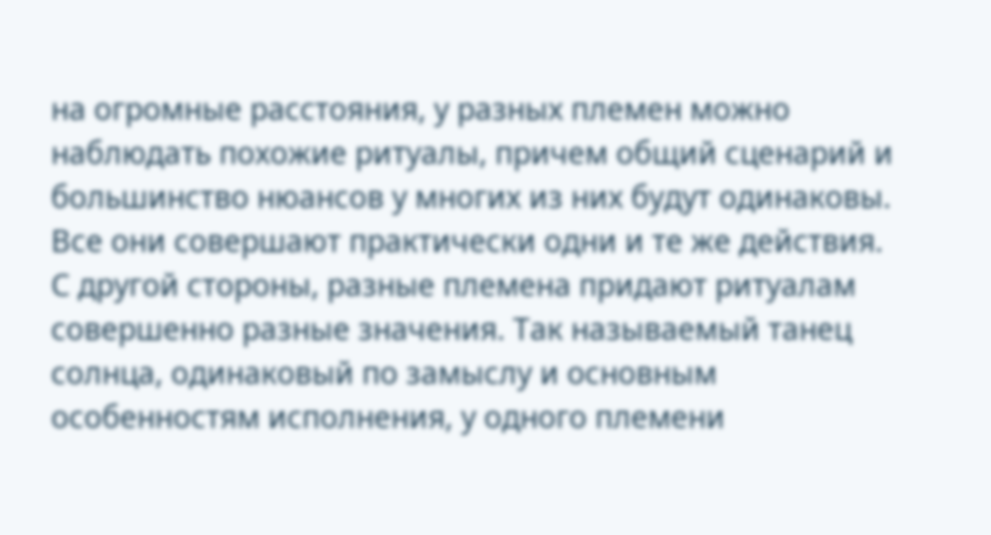на огромные расстояния, у разных племен можно наблюдать похожие ритуалы, причем общий сценарий и большинство нюансов у многих из них будут одинаковы. Все они совершают практически одни и те же действия. С другой стороны, разные племена придают ритуалам совершенно разные значения. Так называемый танец солнца, одинаковый по замыслу и основным особенностям исполнения, у одного племени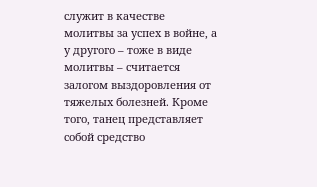служит в качестве молитвы за успех в войне, а у другого – тоже в виде молитвы – считается залогом выздоровления от тяжелых болезней. Кроме того, танец представляет собой средство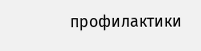профилактики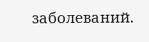заболеваний.